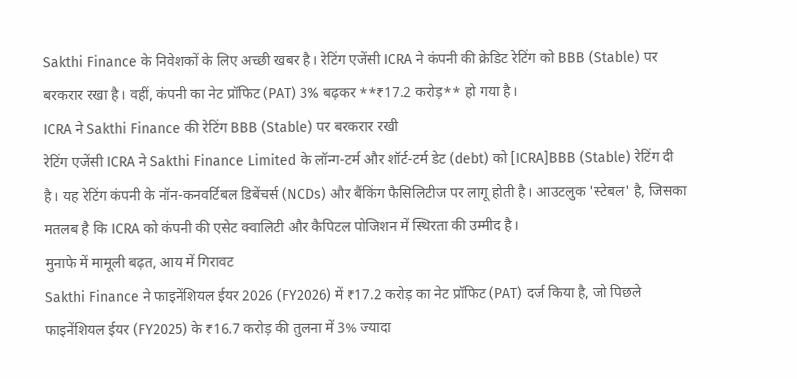Sakthi Finance के निवेशकों के लिए अच्छी खबर है। रेटिंग एजेंसी ICRA ने कंपनी की क्रेडिट रेटिंग को BBB (Stable) पर बरकरार रखा है। वहीं, कंपनी का नेट प्रॉफिट (PAT) 3% बढ़कर **₹17.2 करोड़** हो गया है।
ICRA ने Sakthi Finance की रेटिंग BBB (Stable) पर बरकरार रखी
रेटिंग एजेंसी ICRA ने Sakthi Finance Limited के लॉन्ग-टर्म और शॉर्ट-टर्म डेट (debt) को [ICRA]BBB (Stable) रेटिंग दी है। यह रेटिंग कंपनी के नॉन-कनवर्टिबल डिबेंचर्स (NCDs) और बैंकिंग फैसिलिटीज पर लागू होती है। आउटलुक 'स्टेबल' है, जिसका मतलब है कि ICRA को कंपनी की एसेट क्वालिटी और कैपिटल पोजिशन में स्थिरता की उम्मीद है।
मुनाफे में मामूली बढ़त, आय में गिरावट
Sakthi Finance ने फाइनेंशियल ईयर 2026 (FY2026) में ₹17.2 करोड़ का नेट प्रॉफिट (PAT) दर्ज किया है, जो पिछले फाइनेंशियल ईयर (FY2025) के ₹16.7 करोड़ की तुलना में 3% ज्यादा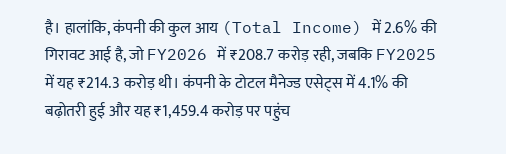है। हालांकि, कंपनी की कुल आय (Total Income) में 2.6% की गिरावट आई है, जो FY2026 में ₹208.7 करोड़ रही, जबकि FY2025 में यह ₹214.3 करोड़ थी। कंपनी के टोटल मैनेज्ड एसेट्स में 4.1% की बढ़ोतरी हुई और यह ₹1,459.4 करोड़ पर पहुंच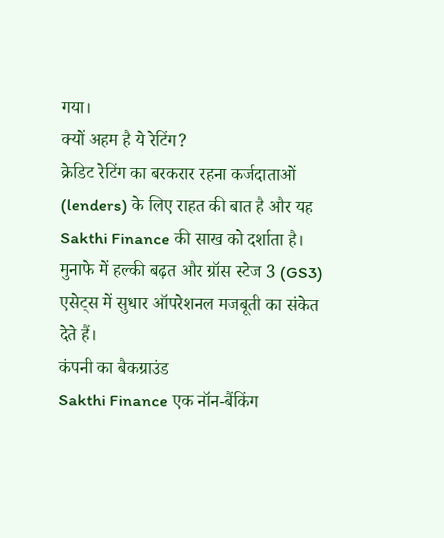गया।
क्यों अहम है ये रेटिंग?
क्रेडिट रेटिंग का बरकरार रहना कर्जदाताओं (lenders) के लिए राहत की बात है और यह Sakthi Finance की साख को दर्शाता है। मुनाफे में हल्की बढ़त और ग्रॉस स्टेज 3 (GS3) एसेट्स में सुधार ऑपरेशनल मजबूती का संकेत देते हैं।
कंपनी का बैकग्राउंड
Sakthi Finance एक नॉन-बैंकिंग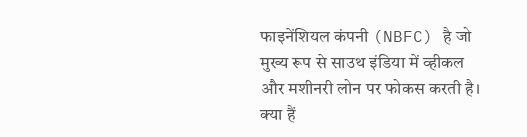फाइनेंशियल कंपनी (NBFC) है जो मुख्य रूप से साउथ इंडिया में व्हीकल और मशीनरी लोन पर फोकस करती है।
क्या हैं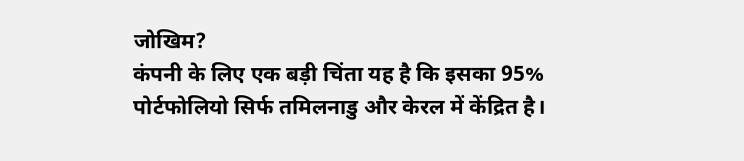जोखिम?
कंपनी के लिए एक बड़ी चिंता यह है कि इसका 95% पोर्टफोलियो सिर्फ तमिलनाडु और केरल में केंद्रित है।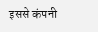इससे कंपनी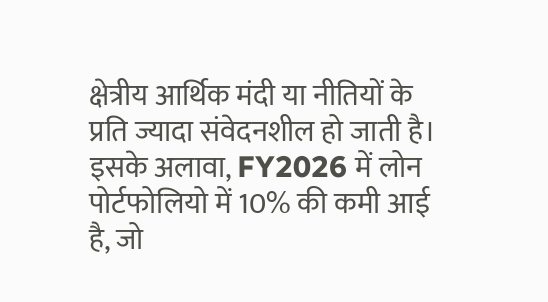क्षेत्रीय आर्थिक मंदी या नीतियों के प्रति ज्यादा संवेदनशील हो जाती है। इसके अलावा, FY2026 में लोन पोर्टफोलियो में 10% की कमी आई है, जो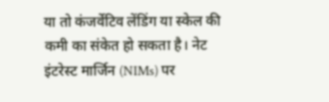या तो कंजर्वेटिव लेंडिंग या स्केल की कमी का संकेत हो सकता है। नेट इंटरेस्ट मार्जिन (NIMs) पर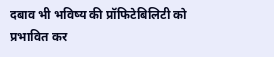दबाव भी भविष्य की प्रॉफिटेबिलिटी को प्रभावित कर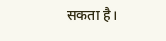सकता है।